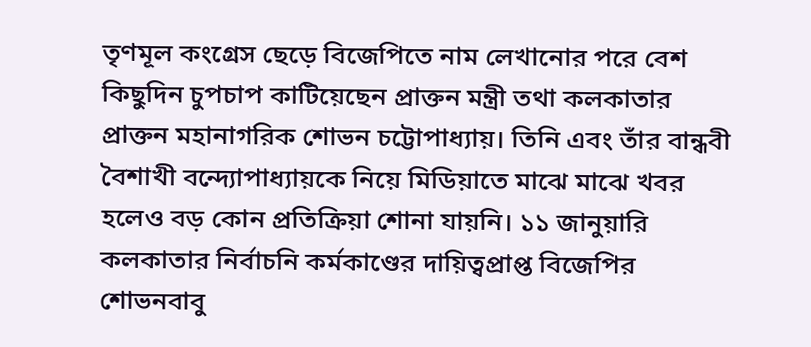তৃণমূল কংগ্রেস ছেড়ে বিজেপিতে নাম লেখানোর পরে বেশ কিছুদিন চুপচাপ কাটিয়েছেন প্রাক্তন মন্ত্রী তথা কলকাতার প্রাক্তন মহানাগরিক শোভন চট্টোপাধ্যায়। তিনি এবং তাঁর বান্ধবী বৈশাখী বন্দ্যোপাধ্যায়কে নিয়ে মিডিয়াতে মাঝে মাঝে খবর হলেও বড় কোন প্রতিক্রিয়া শোনা যায়নি। ১১ জানুয়ারি কলকাতার নির্বাচনি কর্মকাণ্ডের দায়িত্বপ্রাপ্ত বিজেপির শোভনবাবু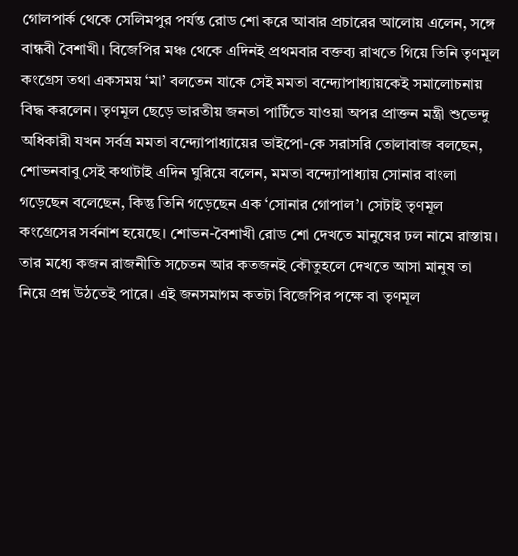গোলপার্ক থেকে সেলিমপুর পর্যন্ত রোড শো করে আবার প্রচারের আলোয় এলেন, সঙ্গে বান্ধবী বৈশাখী। বিজেপির মঞ্চ থেকে এদিনই প্রথমবার বক্তব্য রাখতে গিয়ে তিনি তৃণমূল কংগ্রেস তথা একসময় ‘মা’ বলতেন যাকে সেই মমতা বন্দ্যোপাধ্যায়কেই সমালোচনায় বিদ্ধ করলেন। তৃণমূল ছেড়ে ভারতীয় জনতা পার্টিতে যাওয়া অপর প্রাক্তন মন্ত্রী শুভেন্দু অধিকারী যখন সর্বত্র মমতা বন্দ্যোপাধ্যায়ের ভাইপো-কে সরাসরি তোলাবাজ বলছেন, শোভনবাবু সেই কথাটাই এদিন ঘুরিয়ে বলেন, মমতা বন্দ্যোপাধ্যায় সোনার বাংলা গড়েছেন বলেছেন, কিন্তু তিনি গড়েছেন এক ‘সোনার গোপাল’। সেটাই তৃণমূল কংগ্রেসের সর্বনাশ হয়েছে। শোভন-বৈশাখী রোড শো দেখতে মানুষের ঢল নামে রাস্তায়। তার মধ্যে কজন রাজনীতি সচেতন আর কতজনই কৌতুহলে দেখতে আসা মানুষ তা নিয়ে প্রশ্ন উঠতেই পারে। এই জনসমাগম কতটা বিজেপির পক্ষে বা তৃণমূল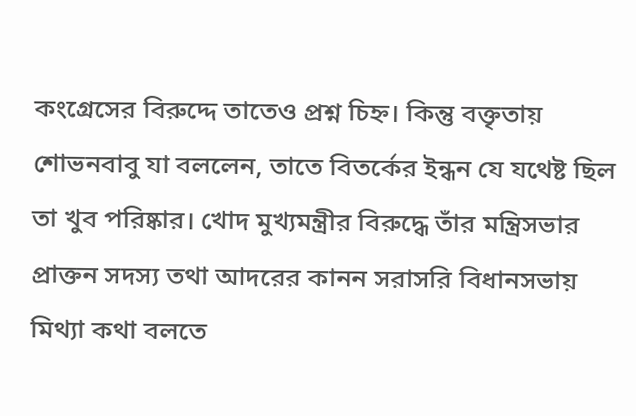কংগ্রেসের বিরুদ্দে তাতেও প্রশ্ন চিহ্ন। কিন্তু বক্তৃতায় শোভনবাবু যা বললেন, তাতে বিতর্কের ইন্ধন যে যথেষ্ট ছিল তা খুব পরিষ্কার। খোদ মুখ্যমন্ত্রীর বিরুদ্ধে তাঁর মন্ত্রিসভার প্রাক্তন সদস্য তথা আদরের কানন সরাসরি বিধানসভায় মিথ্যা কথা বলতে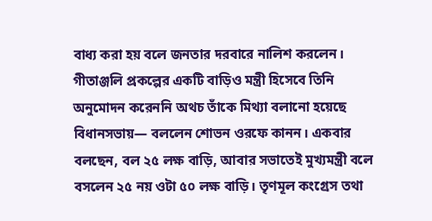বাধ্য করা হয় বলে জনতার দরবারে নালিশ করলেন। গীতাঞ্জলি প্রকল্পের একটি বাড়িও মন্ত্রী হিসেবে তিনি অনুমোদন করেননি অথচ তাঁকে মিথ্যা বলানো হয়েছে বিধানসভায়— বললেন শোভন ওরফে কানন। একবার বলছেন, বল ২৫ লক্ষ বাড়ি, আবার সভাতেই মুখ্যমন্ত্রী বলে বসলেন ২৫ নয় ওটা ৫০ লক্ষ বাড়ি। তৃণমূল কংগ্রেস তথা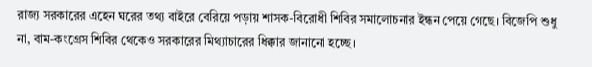রাজ্য সরকারের এহেন ঘরের তথ্য বাইরে বেরিয়ে পড়ায় শাসক-বিরোধী শিবির সমালোচনার ইন্ধন পেয়ে গেছে। বিজেপি শুধু না, বাম-কংগ্রেস শিবির থেকেও সরকারের মিথ্যাচারের ধিক্কার জানানো হচ্ছে।